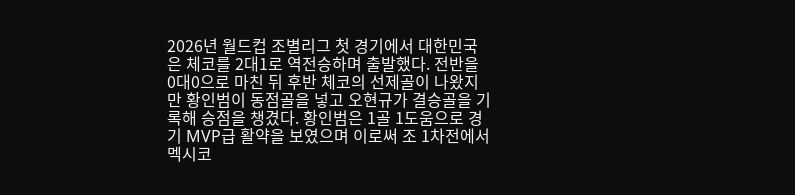2026년 월드컵 조별리그 첫 경기에서 대한민국은 체코를 2대1로 역전승하며 출발했다. 전반을 0대0으로 마친 뒤 후반 체코의 선제골이 나왔지만 황인범이 동점골을 넣고 오현규가 결승골을 기록해 승점을 챙겼다. 황인범은 1골 1도움으로 경기 MVP급 활약을 보였으며 이로써 조 1차전에서 멕시코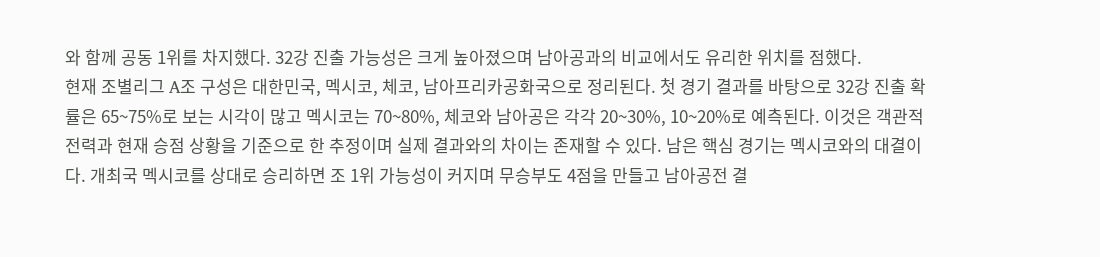와 함께 공동 1위를 차지했다. 32강 진출 가능성은 크게 높아졌으며 남아공과의 비교에서도 유리한 위치를 점했다.
현재 조별리그 A조 구성은 대한민국, 멕시코, 체코, 남아프리카공화국으로 정리된다. 첫 경기 결과를 바탕으로 32강 진출 확률은 65~75%로 보는 시각이 많고 멕시코는 70~80%, 체코와 남아공은 각각 20~30%, 10~20%로 예측된다. 이것은 객관적 전력과 현재 승점 상황을 기준으로 한 추정이며 실제 결과와의 차이는 존재할 수 있다. 남은 핵심 경기는 멕시코와의 대결이다. 개최국 멕시코를 상대로 승리하면 조 1위 가능성이 커지며 무승부도 4점을 만들고 남아공전 결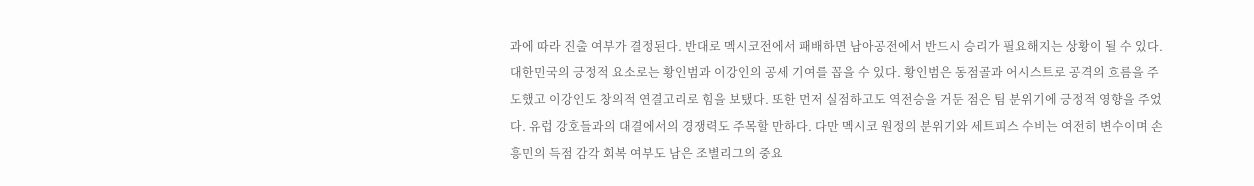과에 따라 진출 여부가 결정된다. 반대로 멕시코전에서 패배하면 남아공전에서 반드시 승리가 필요해지는 상황이 될 수 있다.
대한민국의 긍정적 요소로는 황인범과 이강인의 공세 기여를 꼽을 수 있다. 황인범은 동점골과 어시스트로 공격의 흐름을 주도했고 이강인도 창의적 연결고리로 힘을 보탰다. 또한 먼저 실점하고도 역전승을 거둔 점은 팀 분위기에 긍정적 영향을 주었다. 유럽 강호들과의 대결에서의 경쟁력도 주목할 만하다. 다만 멕시코 원정의 분위기와 세트피스 수비는 여전히 변수이며 손흥민의 득점 감각 회복 여부도 남은 조별리그의 중요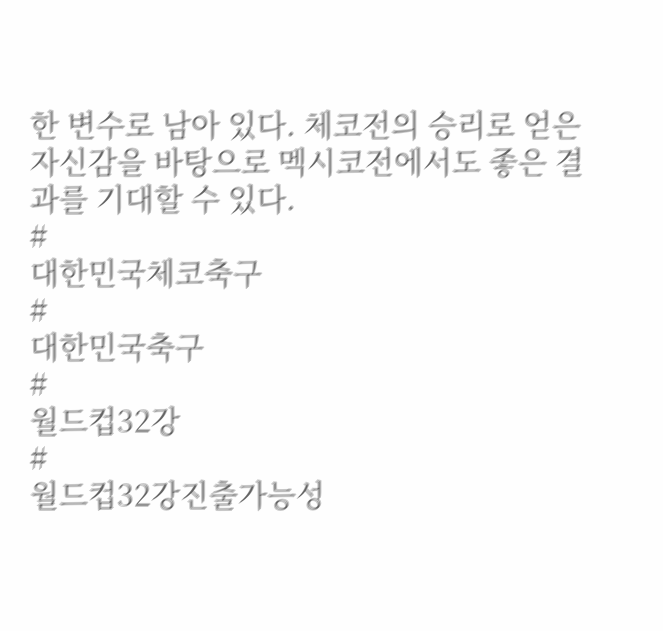한 변수로 남아 있다. 체코전의 승리로 얻은 자신감을 바탕으로 멕시코전에서도 좋은 결과를 기대할 수 있다.
#
대한민국체코축구
#
대한민국축구
#
월드컵32강
#
월드컵32강진출가능성